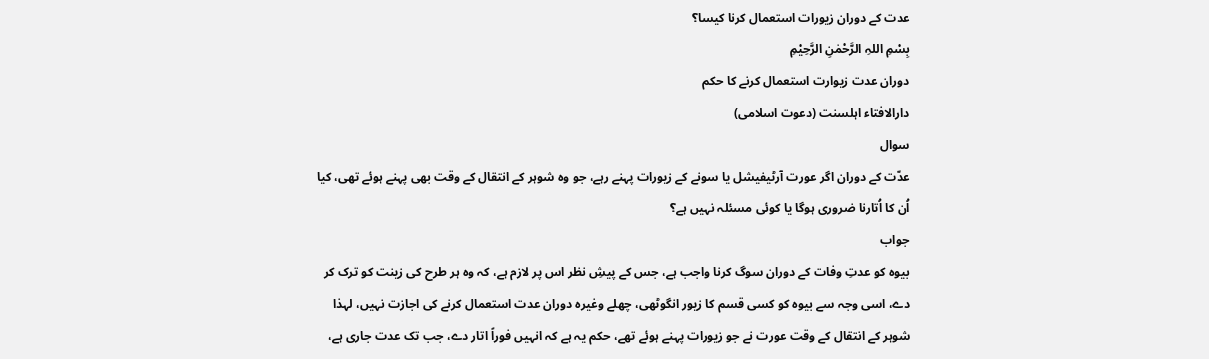عدت کے دوران زیورات استعمال کرنا کیسا؟
بِسْمِ اللہِ الرَّحْمٰنِ الرَّحِيْمِ
دوران عدت زیوارت استعمال کرنے کا حکم
دارالافتاء اہلسنت (دعوت اسلامی)
سوال
عدّت کے دوران اگر عورت آرٹیفیشل یا سونے کے زیورات پہنے رہے، جو وہ شوہر کے انتقال کے وقت بھی پہنے ہوئے تھی، کیا اُن کا اُتارنا ضروری ہوگا یا کوئی مسئلہ نہیں ہے؟
جواب
بیوہ کو عدتِ وفات کے دوران سوگ کرنا واجب ہے، جس کے پیشِ نظر اس پر لازم ہے، کہ وہ ہر طرح کی زینت کو ترک کر دے، اسی وجہ سے بیوہ کو کسی قسم کا زیور انگوٹھی، چھلے وغیرہ دوران عدت استعمال کرنے کی اجازت نہیں، لہذا شوہر کے انتقال کے وقت عورت نے جو زیورات پہنے ہوئے تھے، حکم یہ ہے کہ انہیں فوراً اتار دے، جب تک عدت جاری ہے،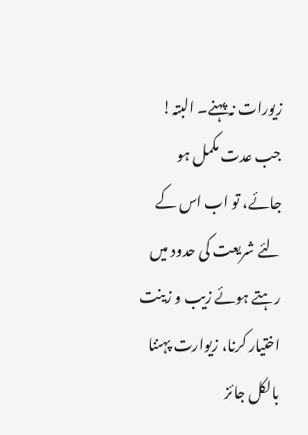زیورات نہ پہنے۔ البتہ! جب عدت مکمل ہو جائے، تو اب اس کے لئے شریعت کی حدود میں رہتے ہوئے زیب و زینت اختیار کرنا، زیوارت پہننا بالکل جائز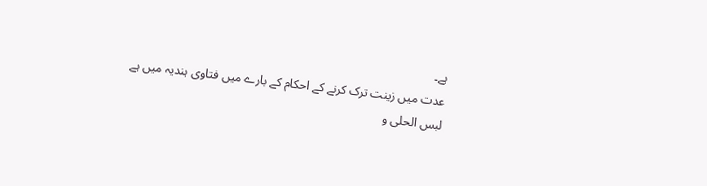ہے۔
عدت میں زینت ترک کرنے کے احکام کے بارے میں فتاوی ہندیہ میں ہے
لبس الحلی و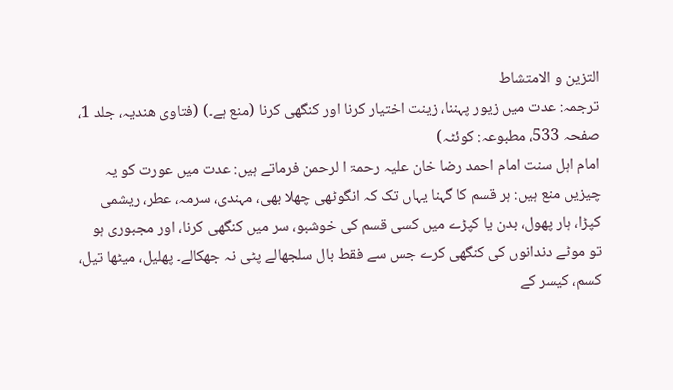التزين و الامتشاط
ترجمہ: عدت میں زیور پہننا، زینت اختیار کرنا اور کنگھی کرنا (منع ہے۔) (فتاوی ھندیہ، جلد 1، صفحہ 533، مطبوعہ: کوئٹہ)
امام اہل سنت امام احمد رضا خان علیہ رحمۃ ا لرحمن فرماتے ہیں: عدت میں عورت کو یہ چیزیں منع ہیں: ہر قسم کا گہنا یہاں تک کہ انگوٹھی چھلا بھی، مہندی، سرمہ، عطر، ریشمی کپڑا، ہار پھول، بدن یا کپڑے میں کسی قسم کی خوشبو، سر میں کنگھی کرنا، اور مجبوری ہو تو موٹے دندانوں کی کنگھی کرے جس سے فقط بال سلجھالے پٹی نہ جھکالے۔ پھلیل، میٹھا تیل، کسم، کیسر کے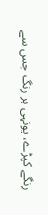رنگے کپڑے، یونہی ہر رنگ جس سے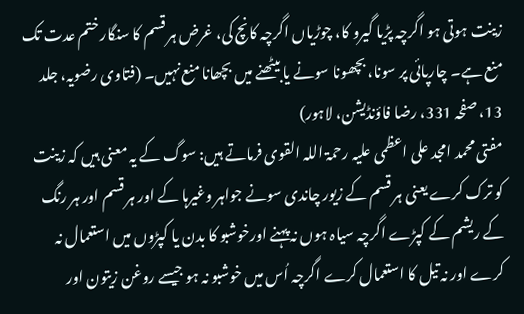زینت ہوتی ہو اگرچہ پڑیا گیرو کا، چوڑیاں اگرچہ کانچ کی، غرض ہر قسم کا سنگار ختم عدت تک منع ہے۔ چارپائی پر سونا، بچھونا سونے یا بیٹھنے میں بچھانا منع نہیں۔ (فتاوی رضویہ، جلد 13، صفحہ 331، رضا فاؤنڈیشن، لاہور)
مفتی محمد امجد علی اعظمی علیہ رحمۃ اللہ القوی فرماتے ہیں: سوگ کے یہ معنی ہیں کہ زینت کو ترک کرے یعنی ہر قسم کے زیور چاندی سونے جواہر وغیرہا کے اور ہر قسم اور ہر رنگ کے ریشم کے کپڑے اگرچہ سیاہ ہوں نہ پہنے اورخوشبو کا بدن یا کپڑوں میں استعمال نہ کرے اور نہ تیل کا استعمال کرے اگرچہ اُس میں خوشبو نہ ہو جیسے روغن زیتون اور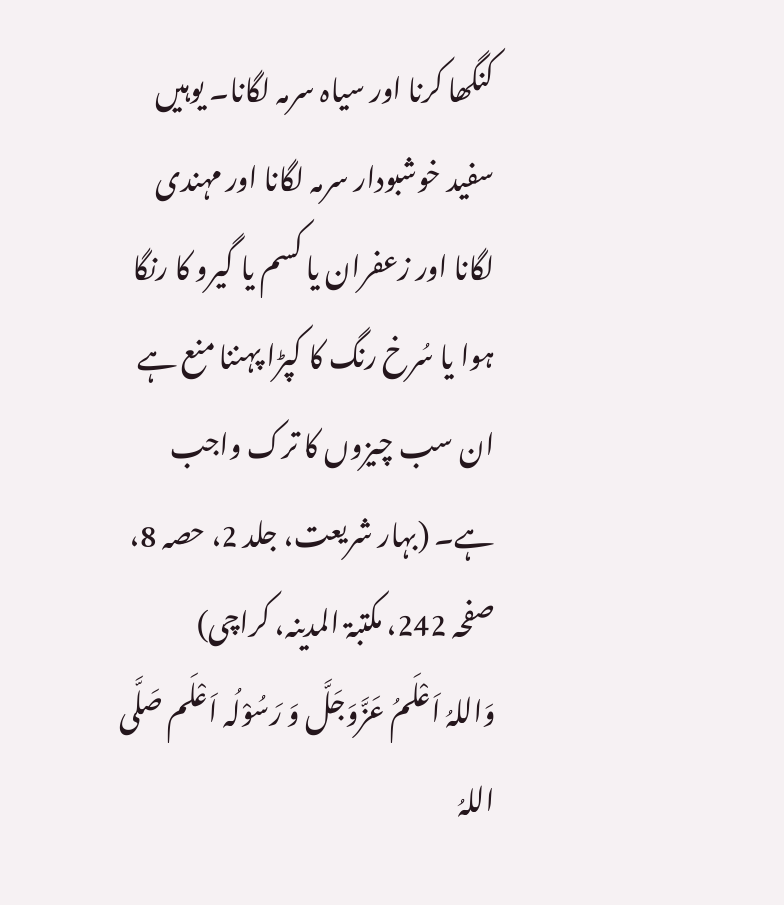کنگھا کرنا اور سیاہ سرمہ لگانا۔ یوہیں سفید خوشبودار سرمہ لگانا اور مہندی لگانا اور زعفران یا کسم یا گیرو کا رنگا ہوا یا سُرخ رنگ کا کپڑا پہننا منع ہے ان سب چیزوں کا ترک واجب ہے۔ (بہار شریعت، جلد 2، حصہ 8، صفحہ 242، مکتبۃ المدینہ، کراچی)
وَاللہُ اَعْلَمُ عَزَّوَجَلَّ وَ رَسُوْلُہ اَعْلَم صَلَّی اللہُ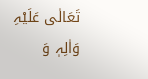تَعَالٰی عَلَیْہِ وَاٰلِہٖ وَ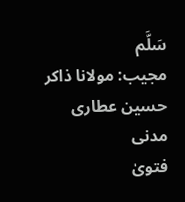سَلَّم
مجیب: مولانا ذاکر حسین عطاری مدنی
فتویٰ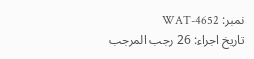نمبر: WAT-4652
تاریخ اجراء: 26 رجب المرجب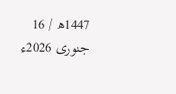1447ھ / 16 جنوری 2026ء